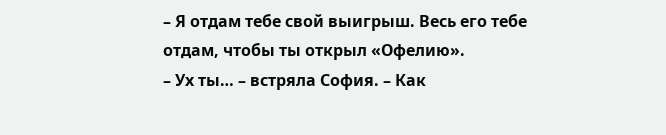– Я отдам тебе свой выигрыш. Весь его тебе отдам, чтобы ты открыл «Офелию».
– Ух ты… – встряла София. – Как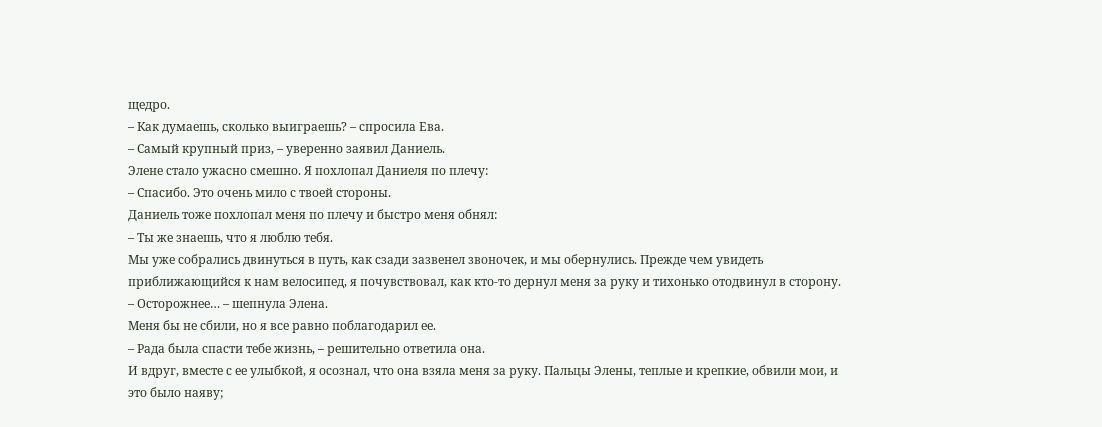щедро.
– Как думаешь, сколько выиграешь? – спросила Ева.
– Самый крупный приз, – уверенно заявил Даниель.
Элене стало ужасно смешно. Я похлопал Даниеля по плечу:
– Спасибо. Это очень мило с твоей стороны.
Даниель тоже похлопал меня по плечу и быстро меня обнял:
– Ты же знаешь, что я люблю тебя.
Мы уже собрались двинуться в путь, как сзади зазвенел звоночек, и мы обернулись. Прежде чем увидеть приближающийся к нам велосипед, я почувствовал, как кто-то дернул меня за руку и тихонько отодвинул в сторону.
– Осторожнее… – шепнула Элена.
Меня бы не сбили, но я все равно поблагодарил ее.
– Рада была спасти тебе жизнь, – решительно ответила она.
И вдруг, вместе с ее улыбкой, я осознал, что она взяла меня за руку. Пальцы Элены, теплые и крепкие, обвили мои, и это было наяву;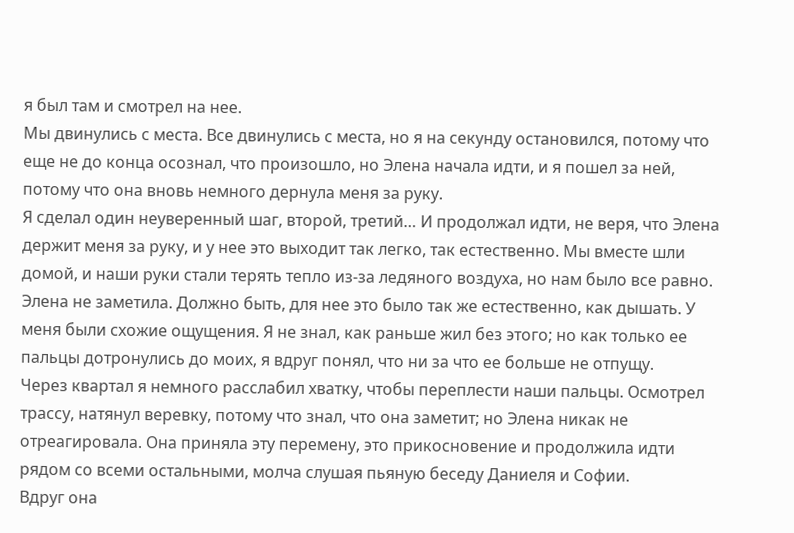я был там и смотрел на нее.
Мы двинулись с места. Все двинулись с места, но я на секунду остановился, потому что еще не до конца осознал, что произошло, но Элена начала идти, и я пошел за ней, потому что она вновь немного дернула меня за руку.
Я сделал один неуверенный шаг, второй, третий… И продолжал идти, не веря, что Элена держит меня за руку, и у нее это выходит так легко, так естественно. Мы вместе шли домой, и наши руки стали терять тепло из-за ледяного воздуха, но нам было все равно.
Элена не заметила. Должно быть, для нее это было так же естественно, как дышать. У меня были схожие ощущения. Я не знал, как раньше жил без этого; но как только ее пальцы дотронулись до моих, я вдруг понял, что ни за что ее больше не отпущу.
Через квартал я немного расслабил хватку, чтобы переплести наши пальцы. Осмотрел трассу, натянул веревку, потому что знал, что она заметит; но Элена никак не отреагировала. Она приняла эту перемену, это прикосновение и продолжила идти рядом со всеми остальными, молча слушая пьяную беседу Даниеля и Софии.
Вдруг она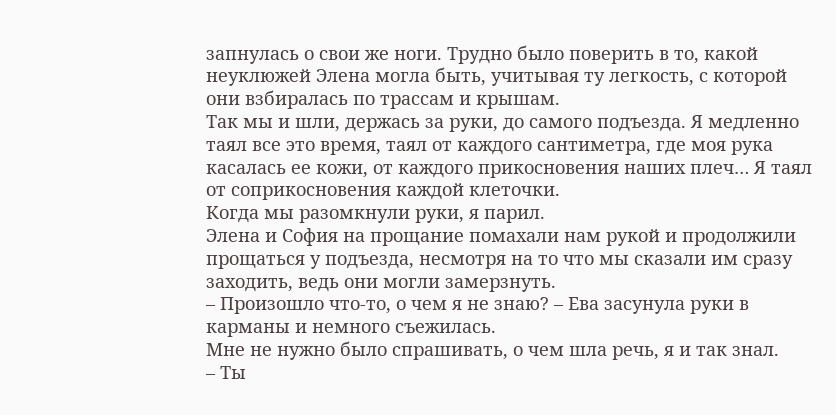запнулась о свои же ноги. Трудно было поверить в то, какой неуклюжей Элена могла быть, учитывая ту легкость, с которой они взбиралась по трассам и крышам.
Так мы и шли, держась за руки, до самого подъезда. Я медленно таял все это время, таял от каждого сантиметра, где моя рука касалась ее кожи, от каждого прикосновения наших плеч… Я таял от соприкосновения каждой клеточки.
Когда мы разомкнули руки, я парил.
Элена и София на прощание помахали нам рукой и продолжили прощаться у подъезда, несмотря на то что мы сказали им сразу заходить, ведь они могли замерзнуть.
– Произошло что-то, о чем я не знаю? – Ева засунула руки в карманы и немного съежилась.
Мне не нужно было спрашивать, о чем шла речь, я и так знал.
– Ты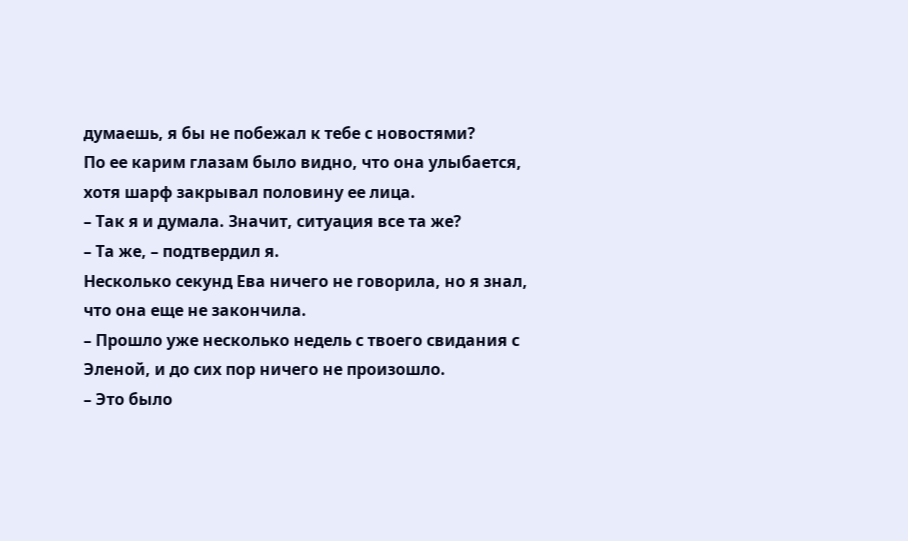думаешь, я бы не побежал к тебе с новостями?
По ее карим глазам было видно, что она улыбается, хотя шарф закрывал половину ее лица.
– Так я и думала. Значит, ситуация все та же?
– Та же, – подтвердил я.
Несколько секунд Ева ничего не говорила, но я знал, что она еще не закончила.
– Прошло уже несколько недель с твоего свидания с Эленой, и до сих пор ничего не произошло.
– Это было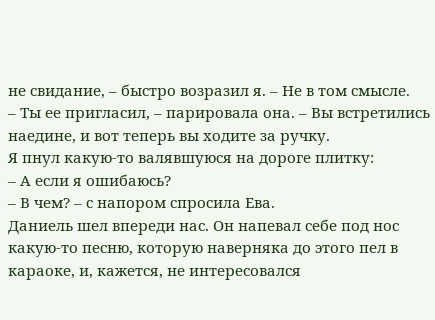не свидание, – быстро возразил я. – Не в том смысле.
– Ты ее пригласил, – парировала она. – Вы встретились наедине, и вот теперь вы ходите за ручку.
Я пнул какую-то валявшуюся на дороге плитку:
– А если я ошибаюсь?
– В чем? – с напором спросила Ева.
Даниель шел впереди нас. Он напевал себе под нос какую-то песню, которую наверняка до этого пел в караоке, и, кажется, не интересовался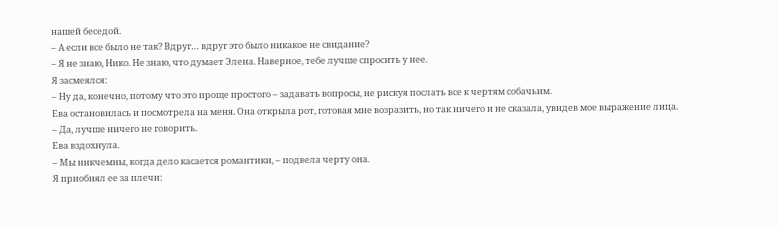нашей беседой.
– А если все было не так? Вдруг… вдруг это было никакое не свидание?
– Я не знаю, Нико. Не знаю, что думает Элена. Наверное, тебе лучше спросить у нее.
Я засмеялся:
– Ну да, конечно, потому что это проще простого – задавать вопросы, не рискуя послать все к чертям собачьим.
Ева остановилась и посмотрела на меня. Она открыла рот, готовая мне возразить, но так ничего и не сказала, увидев мое выражение лица.
– Да, лучше ничего не говорить.
Ева вздохнула.
– Мы никчемны, когда дело касается романтики, – подвела черту она.
Я приобнял ее за плечи: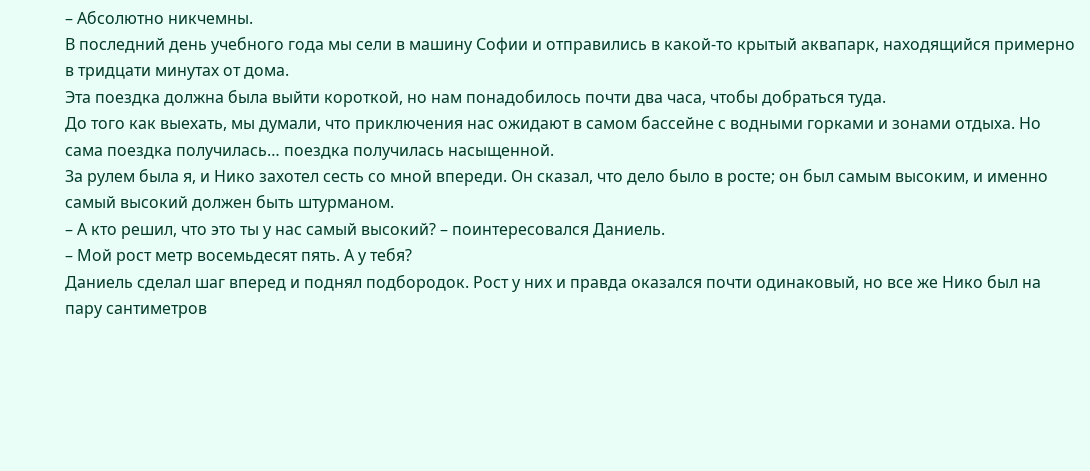– Абсолютно никчемны.
В последний день учебного года мы сели в машину Софии и отправились в какой-то крытый аквапарк, находящийся примерно в тридцати минутах от дома.
Эта поездка должна была выйти короткой, но нам понадобилось почти два часа, чтобы добраться туда.
До того как выехать, мы думали, что приключения нас ожидают в самом бассейне с водными горками и зонами отдыха. Но сама поездка получилась… поездка получилась насыщенной.
За рулем была я, и Нико захотел сесть со мной впереди. Он сказал, что дело было в росте; он был самым высоким, и именно самый высокий должен быть штурманом.
– А кто решил, что это ты у нас самый высокий? – поинтересовался Даниель.
– Мой рост метр восемьдесят пять. А у тебя?
Даниель сделал шаг вперед и поднял подбородок. Рост у них и правда оказался почти одинаковый, но все же Нико был на пару сантиметров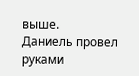выше.
Даниель провел руками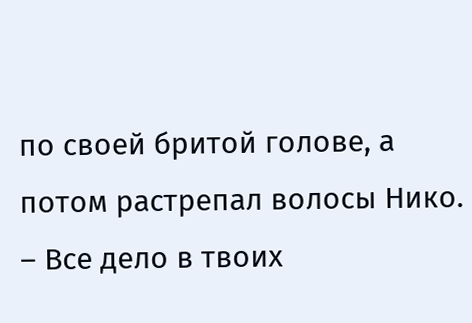по своей бритой голове, а потом растрепал волосы Нико.
– Все дело в твоих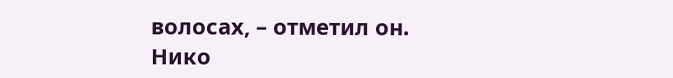волосах, – отметил он.
Нико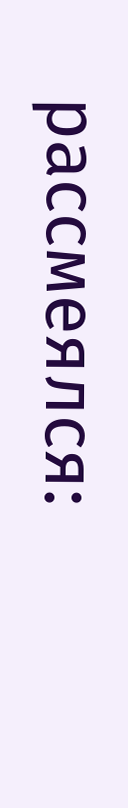рассмеялся: